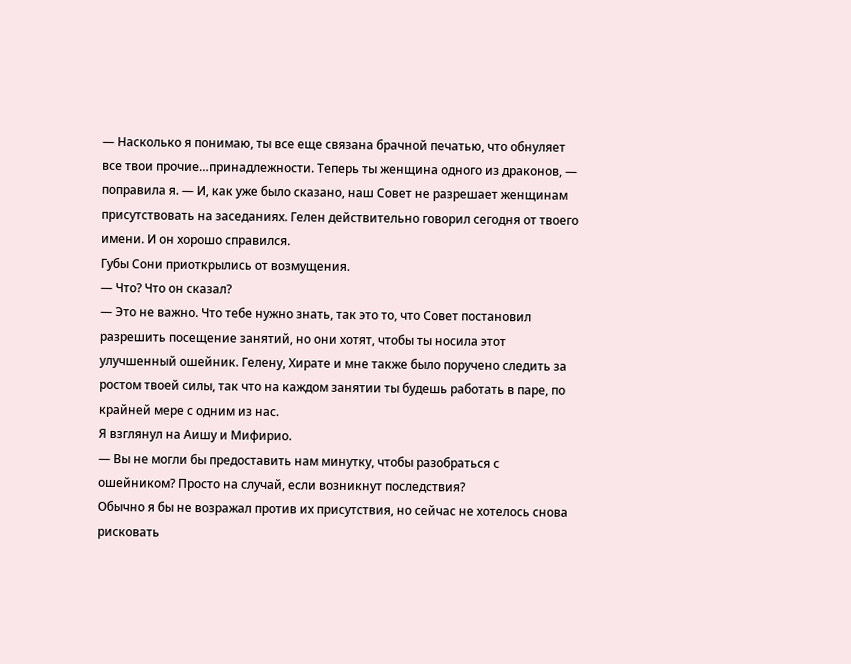— Насколько я понимаю, ты все еще связана брачной печатью, что обнуляет все твои прочие…принадлежности. Теперь ты женщина одного из драконов, — поправила я. — И, как уже было сказано, наш Совет не разрешает женщинам присутствовать на заседаниях. Гелен действительно говорил сегодня от твоего имени. И он хорошо справился.
Губы Сони приоткрылись от возмущения.
— Что? Что он сказал?
— Это не важно. Что тебе нужно знать, так это то, что Совет постановил разрешить посещение занятий, но они хотят, чтобы ты носила этот улучшенный ошейник. Гелену, Хирате и мне также было поручено следить за ростом твоей силы, так что на каждом занятии ты будешь работать в паре, по крайней мере с одним из нас.
Я взглянул на Аишу и Мифирио.
— Вы не могли бы предоставить нам минутку, чтобы разобраться с ошейником? Просто на случай, если возникнут последствия?
Обычно я бы не возражал против их присутствия, но сейчас не хотелось снова рисковать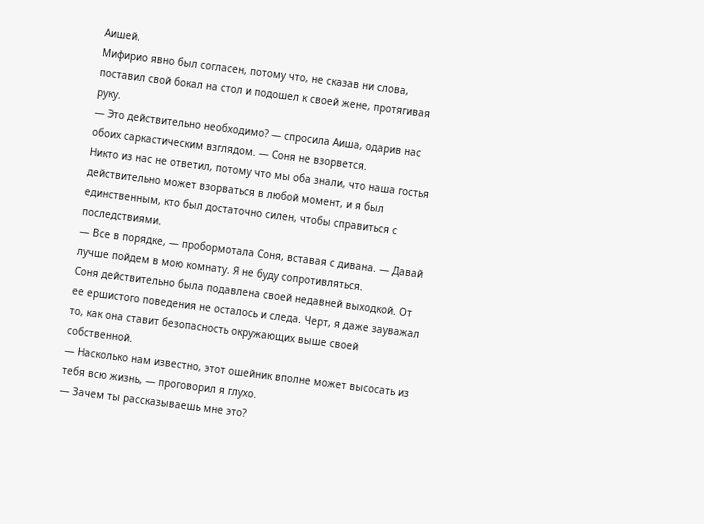Аишей.
Мифирио явно был согласен, потому что, не сказав ни слова, поставил свой бокал на стол и подошел к своей жене, протягивая руку.
— Это действительно необходимо? — спросила Аиша, одарив нас обоих саркастическим взглядом. — Соня не взорвется.
Никто из нас не ответил, потому что мы оба знали, что наша гостья действительно может взорваться в любой момент, и я был единственным, кто был достаточно силен, чтобы справиться с последствиями.
— Все в порядке, — пробормотала Соня, вставая с дивана. — Давай лучше пойдем в мою комнату. Я не буду сопротивляться.
Соня действительно была подавлена своей недавней выходкой. От ее ершистого поведения не осталось и следа. Черт, я даже зауважал то, как она ставит безопасность окружающих выше своей собственной.
— Насколько нам известно, этот ошейник вполне может высосать из тебя всю жизнь, — проговорил я глухо.
— Зачем ты рассказываешь мне это?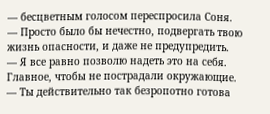— бесцветным голосом переспросила Соня.
— Просто было бы нечестно, подвергать твою жизнь опасности, и даже не предупредить.
— Я все равно позволю надеть это на себя. Главное, чтобы не пострадали окружающие.
— Ты действительно так безропотно готова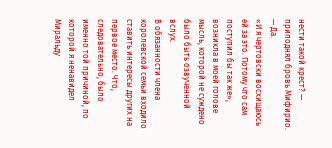нести такой крест? — приподнял бровь Мифирио.
— Да.
«И я чертовски восхищаюсь ей за это. Потому что сам поступил бы так же», возникла в моей голове мысль, которой не суждено было быть озвученной вслух.
В обязанности члена королевской семьи входило ставить интересы других на первое место. Что, следовательно, было именно той причиной, по которой я ненавидел Миральду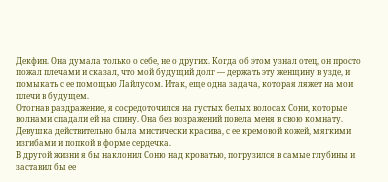Декфин. Она думала только о себе, не о других. Когда об этом узнал отец, он просто пожал плечами и сказал, что мой будущий долг — держать эту женщину в узде, и помыкать с ее помощью Лайлусом. Итак, еще одна задача, которая ляжет на мои плечи в будущем.
Отогнав раздражение, я сосредоточился на густых белых волосах Сони, которые волнами спадали ей на спину. Она без возражений повела меня в свою комнату. Девушка действительно была мистически красива, с ее кремовой кожей, мягкими изгибами и попкой в форме сердечка.
В другой жизни я бы наклонил Соню над кроватью, погрузился в самые глубины и заставил бы ее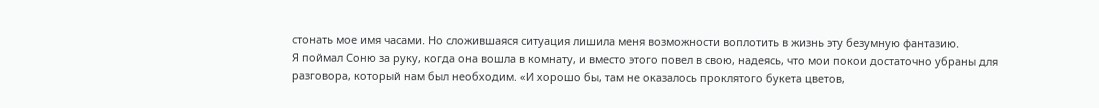стонать мое имя часами. Но сложившаяся ситуация лишила меня возможности воплотить в жизнь эту безумную фантазию.
Я поймал Соню за руку, когда она вошла в комнату, и вместо этого повел в свою, надеясь, что мои покои достаточно убраны для разговора, который нам был необходим. «И хорошо бы, там не оказалось проклятого букета цветов,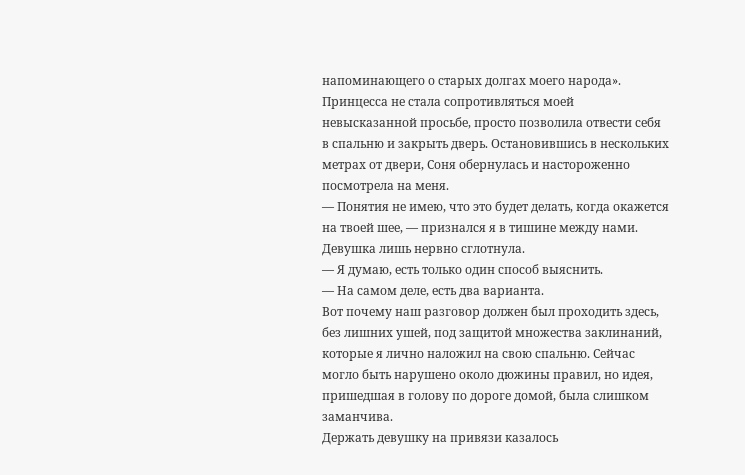напоминающего о старых долгах моего народа».
Принцесса не стала сопротивляться моей невысказанной просьбе, просто позволила отвести себя в спальню и закрыть дверь. Остановившись в нескольких метрах от двери, Соня обернулась и настороженно посмотрела на меня.
— Понятия не имею, что это будет делать, когда окажется на твоей шее, — признался я в тишине между нами.
Девушка лишь нервно сглотнула.
— Я думаю, есть только один способ выяснить.
— На самом деле, есть два варианта.
Вот почему наш разговор должен был проходить здесь, без лишних ушей, под защитой множества заклинаний, которые я лично наложил на свою спальню. Сейчас могло быть нарушено около дюжины правил, но идея, пришедшая в голову по дороге домой, была слишком заманчива.
Держать девушку на привязи казалось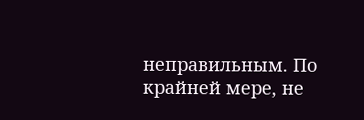неправильным. По крайней мере, не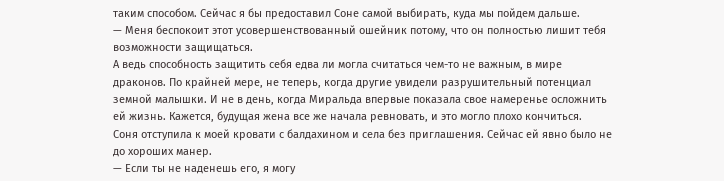таким способом. Сейчас я бы предоставил Соне самой выбирать, куда мы пойдем дальше.
— Меня беспокоит этот усовершенствованный ошейник потому, что он полностью лишит тебя возможности защищаться.
А ведь способность защитить себя едва ли могла считаться чем-то не важным, в мире драконов. По крайней мере, не теперь, когда другие увидели разрушительный потенциал земной малышки. И не в день, когда Миральда впервые показала свое намеренье осложнить ей жизнь. Кажется, будущая жена все же начала ревновать, и это могло плохо кончиться.
Соня отступила к моей кровати с балдахином и села без приглашения. Сейчас ей явно было не до хороших манер.
— Если ты не наденешь его, я могу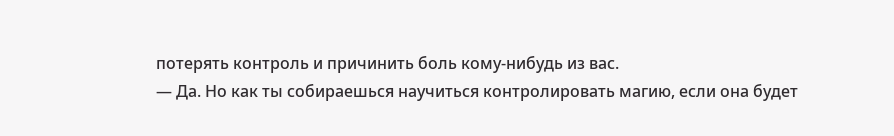потерять контроль и причинить боль кому-нибудь из вас.
— Да. Но как ты собираешься научиться контролировать магию, если она будет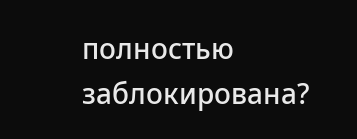полностью заблокирована?